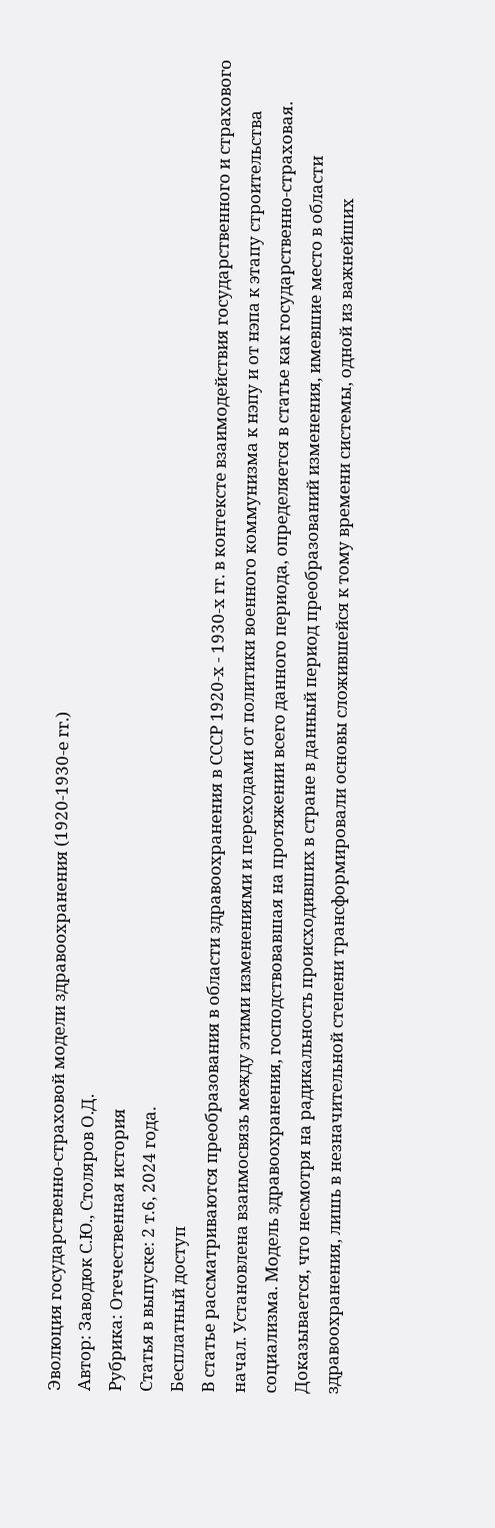Эволюция государственно-страховой модели здравоохранения (1920-1930-е гг.)
Автор: Заводюк С.Ю., Столяров О.Д.
Рубрика: Отечественная история
Статья в выпуске: 2 т.6, 2024 года.
Бесплатный доступ
В статье рассматриваются преобразования в области здравоохранения в СССР 1920-х - 1930-х гг. в контексте взаимодействия государственного и страхового начал. Установлена взаимосвязь между этими изменениями и переходами от политики военного коммунизма к нэпу и от нэпа к этапу строительства социализма. Модель здравоохранения, господствовавшая на протяжении всего данного периода, определяется в статье как государственно-страховая. Доказывается, что несмотря на радикальность происходивших в стране в данный период преобразований изменения, имевшие место в области здравоохранения, лишь в незначительной степени трансформировали основы сложившейся к тому времени системы, одной из важнейших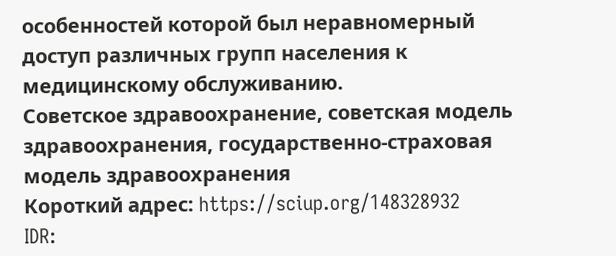особенностей которой был неравномерный доступ различных групп населения к медицинскому обслуживанию.
Советское здравоохранение, советская модель здравоохранения, государственно-страховая модель здравоохранения
Короткий адрес: https://sciup.org/148328932
IDR: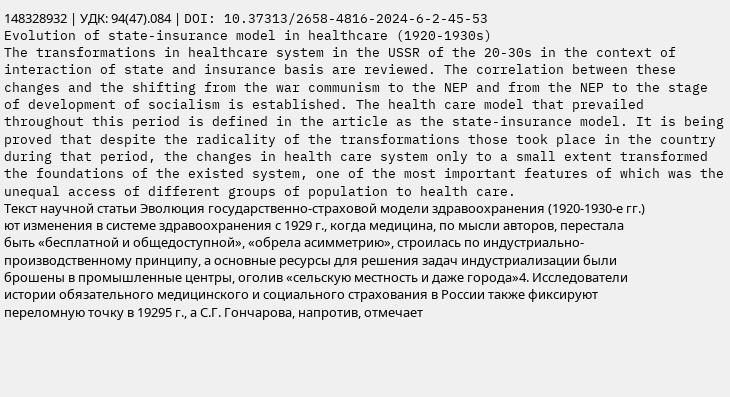148328932 | УДК: 94(47).084 | DOI: 10.37313/2658-4816-2024-6-2-45-53
Evolution of state-insurance model in healthcare (1920-1930s)
The transformations in healthcare system in the USSR of the 20-30s in the context of interaction of state and insurance basis are reviewed. The correlation between these changes and the shifting from the war communism to the NEP and from the NEP to the stage of development of socialism is established. The health care model that prevailed throughout this period is defined in the article as the state-insurance model. It is being proved that despite the radicality of the transformations those took place in the country during that period, the changes in health care system only to a small extent transformed the foundations of the existed system, one of the most important features of which was the unequal access of different groups of population to health care.
Текст научной статьи Эволюция государственно-страховой модели здравоохранения (1920-1930-е гг.)
ют изменения в системе здравоохранения с 1929 г., когда медицина, по мысли авторов, перестала быть «бесплатной и общедоступной», «обрела асимметрию», строилась по индустриально-производственному принципу, а основные ресурсы для решения задач индустриализации были брошены в промышленные центры, оголив «сельскую местность и даже города»4. Исследователи истории обязательного медицинского и социального страхования в России также фиксируют переломную точку в 19295 г., а С.Г. Гончарова, напротив, отмечает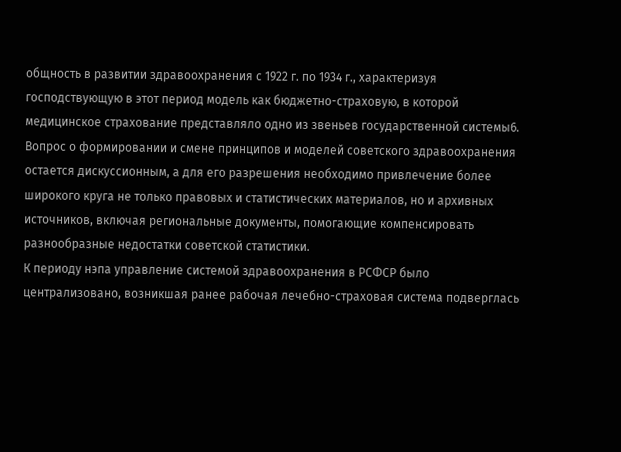общность в развитии здравоохранения с 1922 г. по 1934 г., характеризуя господствующую в этот период модель как бюджетно-страховую, в которой медицинское страхование представляло одно из звеньев государственной системы6. Вопрос о формировании и смене принципов и моделей советского здравоохранения остается дискуссионным, а для его разрешения необходимо привлечение более широкого круга не только правовых и статистических материалов, но и архивных источников, включая региональные документы, помогающие компенсировать разнообразные недостатки советской статистики.
К периоду нэпа управление системой здравоохранения в РСФСР было централизовано, возникшая ранее рабочая лечебно-страховая система подверглась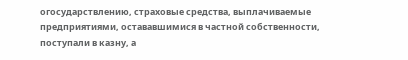огосударствлению, страховые средства, выплачиваемые предприятиями, остававшимися в частной собственности, поступали в казну, а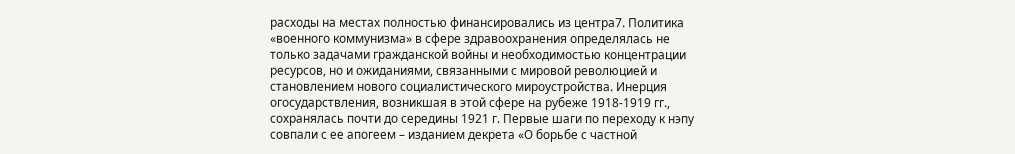расходы на местах полностью финансировались из центра7. Политика «военного коммунизма» в сфере здравоохранения определялась не только задачами гражданской войны и необходимостью концентрации ресурсов, но и ожиданиями, связанными с мировой революцией и становлением нового социалистического мироустройства. Инерция огосударствления, возникшая в этой сфере на рубеже 1918-1919 гг., сохранялась почти до середины 1921 г. Первые шаги по переходу к нэпу совпали с ее апогеем – изданием декрета «О борьбе с частной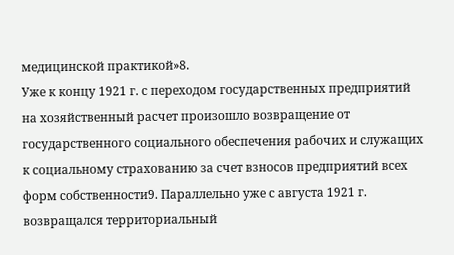медицинской практикой»8.
Уже к концу 1921 г. с переходом государственных предприятий на хозяйственный расчет произошло возвращение от государственного социального обеспечения рабочих и служащих к социальному страхованию за счет взносов предприятий всех форм собственности9. Параллельно уже с августа 1921 г. возвращался территориальный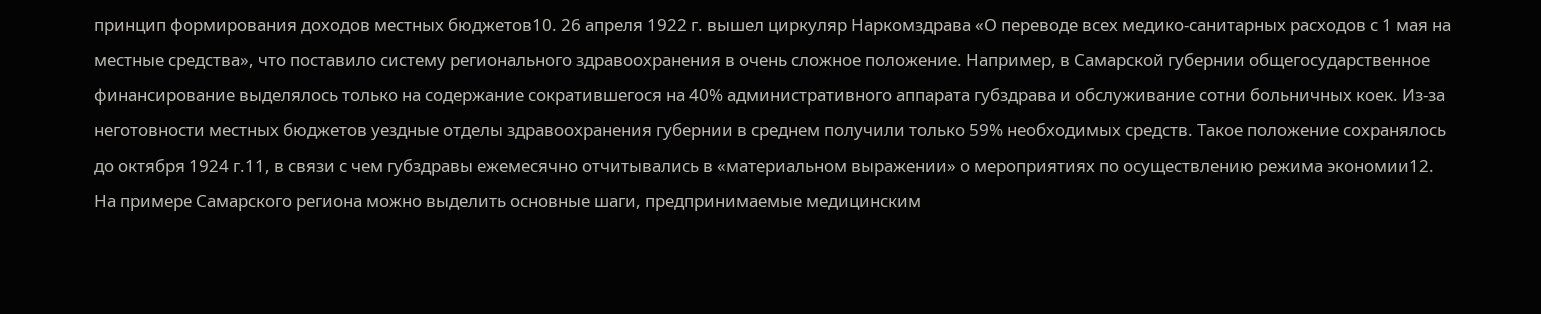принцип формирования доходов местных бюджетов10. 26 апреля 1922 г. вышел циркуляр Наркомздрава «О переводе всех медико-санитарных расходов с 1 мая на местные средства», что поставило систему регионального здравоохранения в очень сложное положение. Например, в Самарской губернии общегосударственное финансирование выделялось только на содержание сократившегося на 40% административного аппарата губздрава и обслуживание сотни больничных коек. Из-за неготовности местных бюджетов уездные отделы здравоохранения губернии в среднем получили только 59% необходимых средств. Такое положение сохранялось до октября 1924 г.11, в связи с чем губздравы ежемесячно отчитывались в «материальном выражении» о мероприятиях по осуществлению режима экономии12. На примере Самарского региона можно выделить основные шаги, предпринимаемые медицинским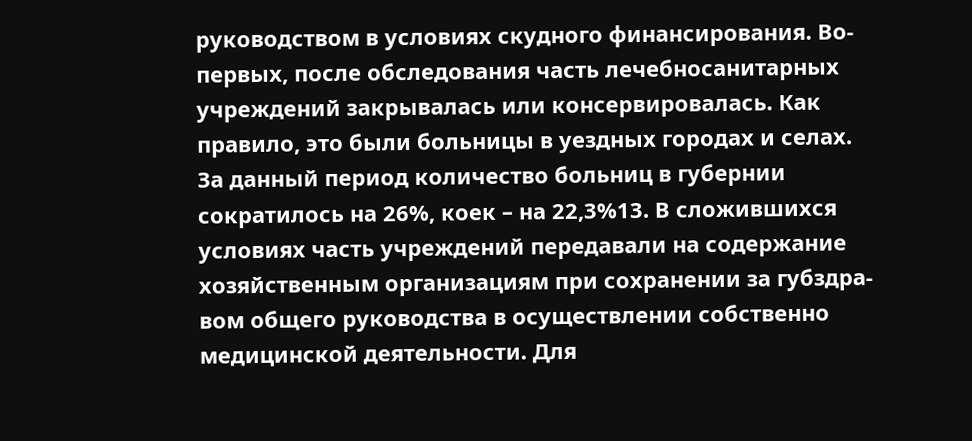руководством в условиях скудного финансирования. Во-первых, после обследования часть лечебносанитарных учреждений закрывалась или консервировалась. Как правило, это были больницы в уездных городах и селах. За данный период количество больниц в губернии сократилось на 26%, коек – на 22,3%13. В сложившихся условиях часть учреждений передавали на содержание хозяйственным организациям при сохранении за губздра-вом общего руководства в осуществлении собственно медицинской деятельности. Для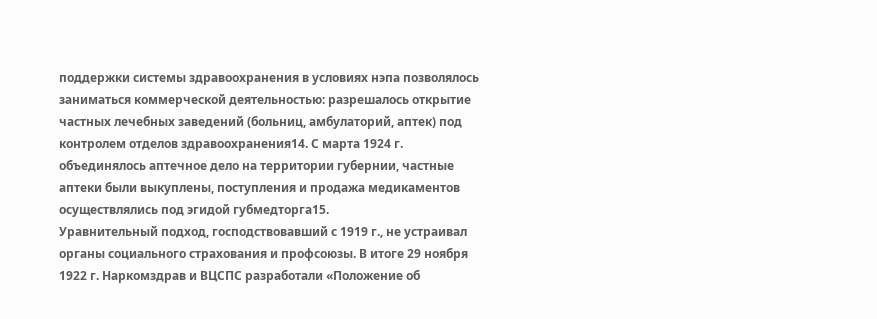поддержки системы здравоохранения в условиях нэпа позволялось заниматься коммерческой деятельностью: разрешалось открытие частных лечебных заведений (больниц, амбулаторий, аптек) под контролем отделов здравоохранения14. С марта 1924 г. объединялось аптечное дело на территории губернии, частные аптеки были выкуплены, поступления и продажа медикаментов осуществлялись под эгидой губмедторга15.
Уравнительный подход, господствовавший с 1919 г., не устраивал органы социального страхования и профсоюзы. В итоге 29 ноября 1922 г. Наркомздрав и ВЦСПС разработали «Положение об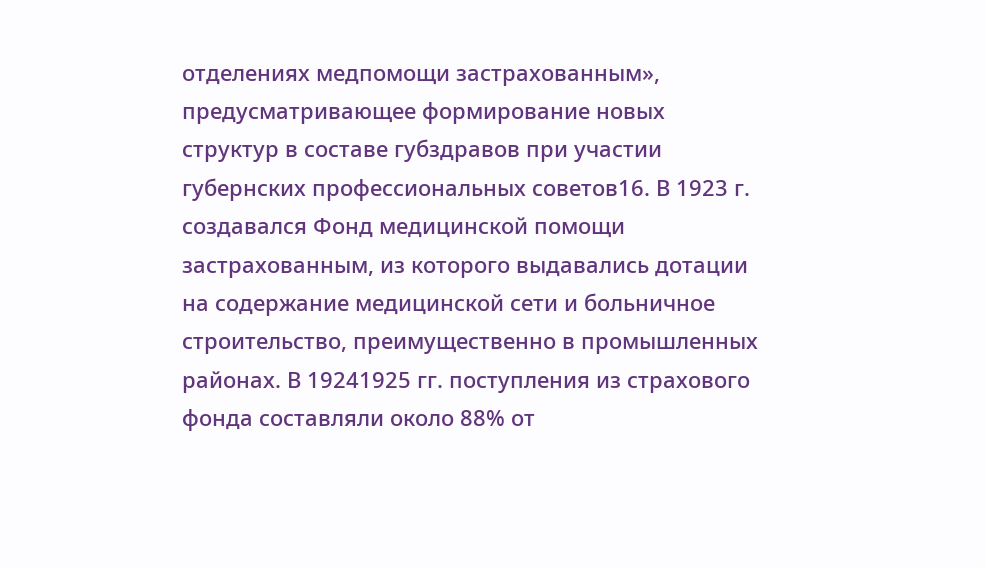отделениях медпомощи застрахованным», предусматривающее формирование новых структур в составе губздравов при участии губернских профессиональных советов16. В 1923 г. создавался Фонд медицинской помощи застрахованным, из которого выдавались дотации на содержание медицинской сети и больничное строительство, преимущественно в промышленных районах. В 19241925 гг. поступления из страхового фонда составляли около 88% от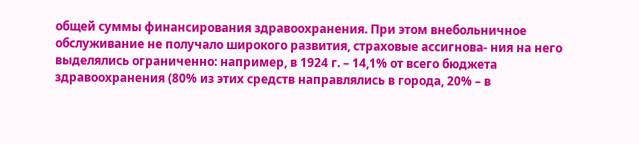общей суммы финансирования здравоохранения. При этом внебольничное обслуживание не получало широкого развития, страховые ассигнова- ния на него выделялись ограниченно: например, в 1924 г. – 14,1% от всего бюджета здравоохранения (80% из этих средств направлялись в города, 20% – в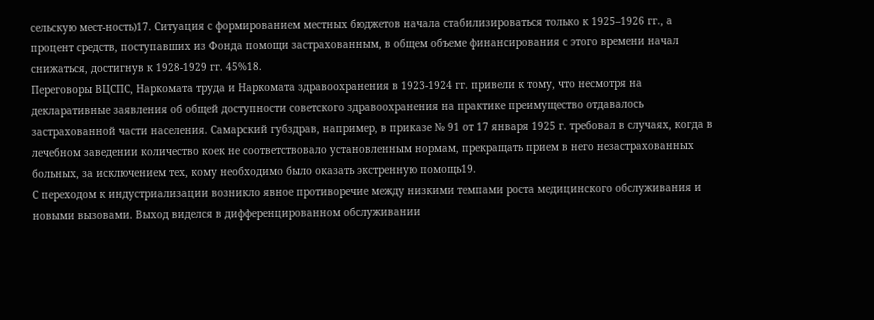сельскую мест-ность)17. Ситуация с формированием местных бюджетов начала стабилизироваться только к 1925–1926 гг., а процент средств, поступавших из Фонда помощи застрахованным, в общем объеме финансирования с этого времени начал снижаться, достигнув к 1928-1929 гг. 45%18.
Переговоры ВЦСПС, Наркомата труда и Наркомата здравоохранения в 1923-1924 гг. привели к тому, что несмотря на декларативные заявления об общей доступности советского здравоохранения на практике преимущество отдавалось застрахованной части населения. Самарский губздрав, например, в приказе № 91 от 17 января 1925 г. требовал в случаях, когда в лечебном заведении количество коек не соответствовало установленным нормам, прекращать прием в него незастрахованных больных, за исключением тех, кому необходимо было оказать экстренную помощь19.
С переходом к индустриализации возникло явное противоречие между низкими темпами роста медицинского обслуживания и новыми вызовами. Выход виделся в дифференцированном обслуживании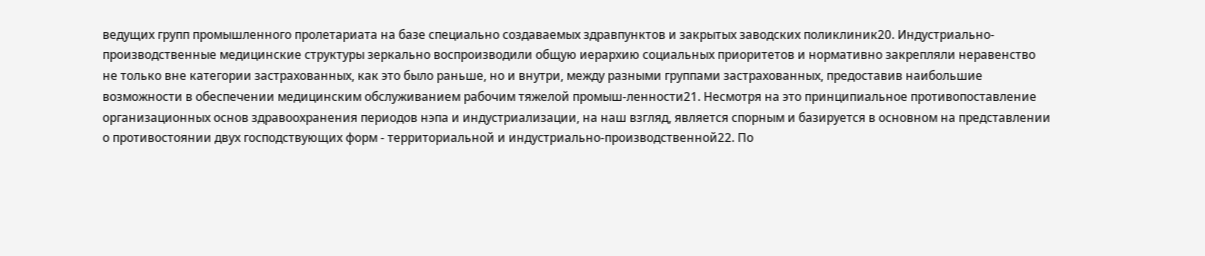ведущих групп промышленного пролетариата на базе специально создаваемых здравпунктов и закрытых заводских поликлиник20. Индустриально-производственные медицинские структуры зеркально воспроизводили общую иерархию социальных приоритетов и нормативно закрепляли неравенство не только вне категории застрахованных, как это было раньше, но и внутри, между разными группами застрахованных, предоставив наибольшие возможности в обеспечении медицинским обслуживанием рабочим тяжелой промыш-ленности21. Несмотря на это принципиальное противопоставление организационных основ здравоохранения периодов нэпа и индустриализации, на наш взгляд, является спорным и базируется в основном на представлении о противостоянии двух господствующих форм - территориальной и индустриально-производственной22. По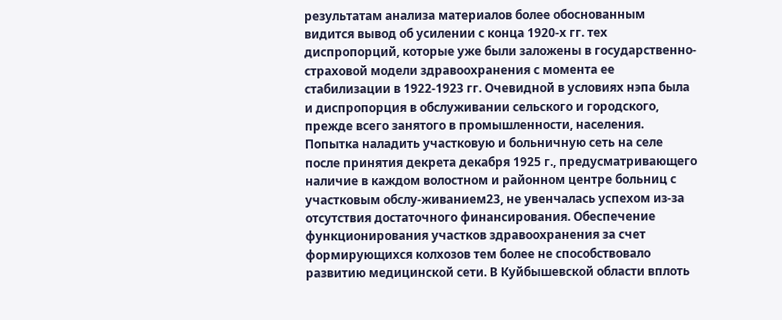результатам анализа материалов более обоснованным видится вывод об усилении с конца 1920-х гг. тех диспропорций, которые уже были заложены в государственно-страховой модели здравоохранения с момента ее стабилизации в 1922-1923 гг. Очевидной в условиях нэпа была и диспропорция в обслуживании сельского и городского, прежде всего занятого в промышленности, населения. Попытка наладить участковую и больничную сеть на селе после принятия декрета декабря 1925 г., предусматривающего наличие в каждом волостном и районном центре больниц с участковым обслу-живанием23, не увенчалась успехом из-за отсутствия достаточного финансирования. Обеспечение функционирования участков здравоохранения за счет формирующихся колхозов тем более не способствовало развитию медицинской сети. В Куйбышевской области вплоть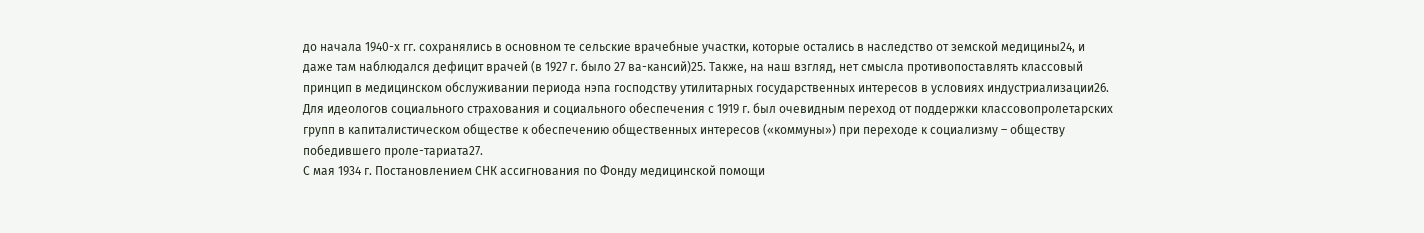до начала 1940-х гг. сохранялись в основном те сельские врачебные участки, которые остались в наследство от земской медицины24, и даже там наблюдался дефицит врачей (в 1927 г. было 27 ва-кансий)25. Также, на наш взгляд, нет смысла противопоставлять классовый принцип в медицинском обслуживании периода нэпа господству утилитарных государственных интересов в условиях индустриализации26. Для идеологов социального страхования и социального обеспечения с 1919 г. был очевидным переход от поддержки классовопролетарских групп в капиталистическом обществе к обеспечению общественных интересов («коммуны») при переходе к социализму – обществу победившего проле-тариата27.
С мая 1934 г. Постановлением СНК ассигнования по Фонду медицинской помощи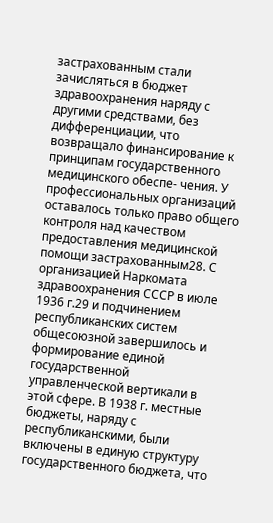застрахованным стали зачисляться в бюджет здравоохранения наряду с другими средствами, без дифференциации, что возвращало финансирование к принципам государственного медицинского обеспе- чения. У профессиональных организаций оставалось только право общего контроля над качеством предоставления медицинской помощи застрахованным28. С организацией Наркомата здравоохранения СССР в июле 1936 г.29 и подчинением республиканских систем общесоюзной завершилось и формирование единой государственной управленческой вертикали в этой сфере. В 1938 г. местные бюджеты, наряду с республиканскими, были включены в единую структуру государственного бюджета, что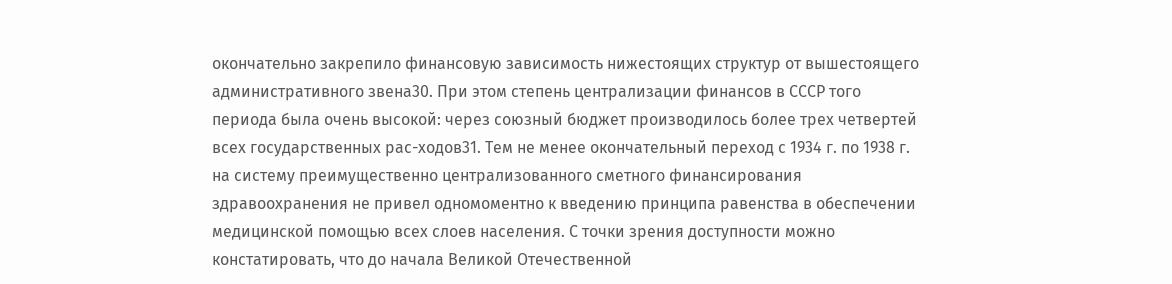окончательно закрепило финансовую зависимость нижестоящих структур от вышестоящего административного звена30. При этом степень централизации финансов в СССР того периода была очень высокой: через союзный бюджет производилось более трех четвертей всех государственных рас-ходов31. Тем не менее окончательный переход с 1934 г. по 1938 г. на систему преимущественно централизованного сметного финансирования здравоохранения не привел одномоментно к введению принципа равенства в обеспечении медицинской помощью всех слоев населения. С точки зрения доступности можно констатировать, что до начала Великой Отечественной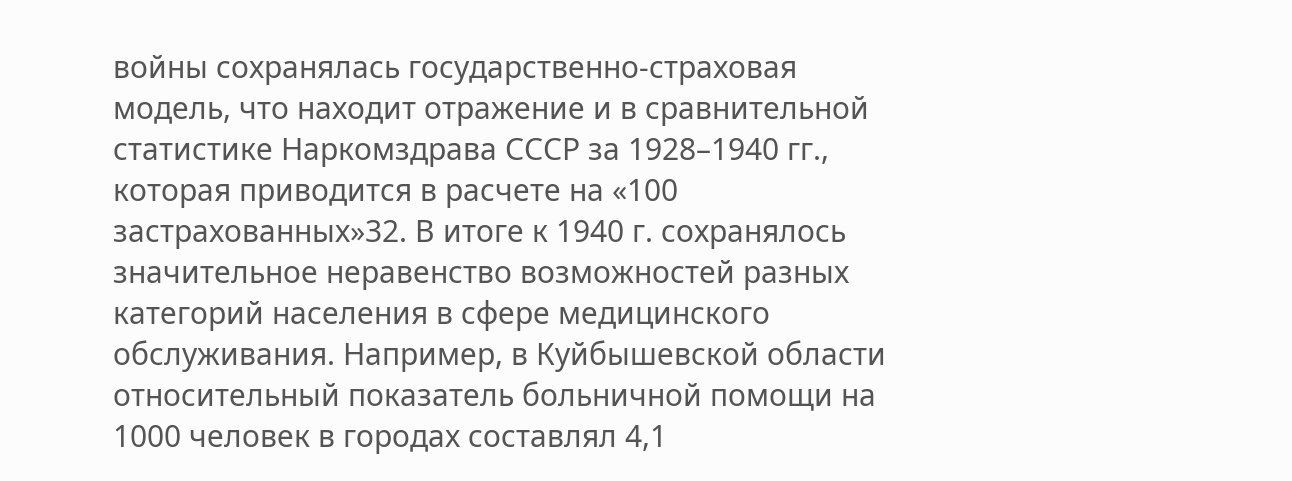войны сохранялась государственно-страховая модель, что находит отражение и в сравнительной статистике Наркомздрава СССР за 1928–1940 гг., которая приводится в расчете на «100 застрахованных»32. В итоге к 1940 г. сохранялось значительное неравенство возможностей разных категорий населения в сфере медицинского обслуживания. Например, в Куйбышевской области относительный показатель больничной помощи на 1000 человек в городах составлял 4,1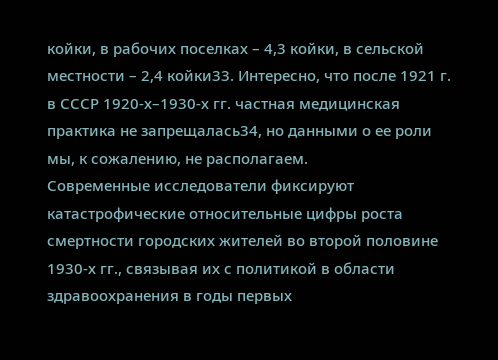койки, в рабочих поселках – 4,3 койки, в сельской местности – 2,4 койки33. Интересно, что после 1921 г. в СССР 1920-х–1930-х гг. частная медицинская практика не запрещалась34, но данными о ее роли мы, к сожалению, не располагаем.
Современные исследователи фиксируют катастрофические относительные цифры роста смертности городских жителей во второй половине 1930-х гг., связывая их с политикой в области здравоохранения в годы первых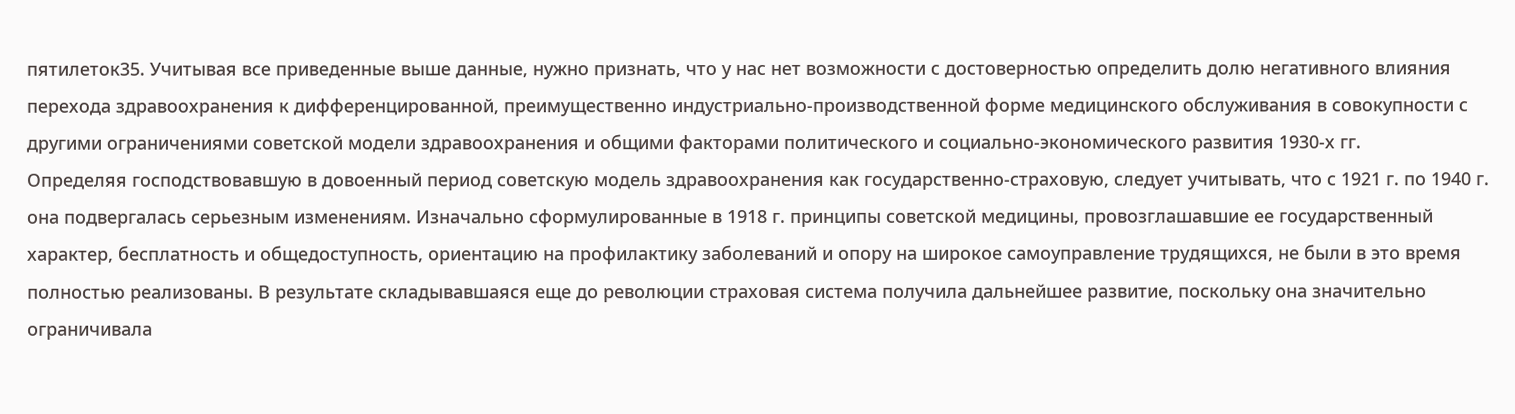пятилеток35. Учитывая все приведенные выше данные, нужно признать, что у нас нет возможности с достоверностью определить долю негативного влияния перехода здравоохранения к дифференцированной, преимущественно индустриально-производственной форме медицинского обслуживания в совокупности с другими ограничениями советской модели здравоохранения и общими факторами политического и социально-экономического развития 1930-х гг.
Определяя господствовавшую в довоенный период советскую модель здравоохранения как государственно-страховую, следует учитывать, что с 1921 г. по 1940 г. она подвергалась серьезным изменениям. Изначально сформулированные в 1918 г. принципы советской медицины, провозглашавшие ее государственный характер, бесплатность и общедоступность, ориентацию на профилактику заболеваний и опору на широкое самоуправление трудящихся, не были в это время полностью реализованы. В результате складывавшаяся еще до революции страховая система получила дальнейшее развитие, поскольку она значительно ограничивала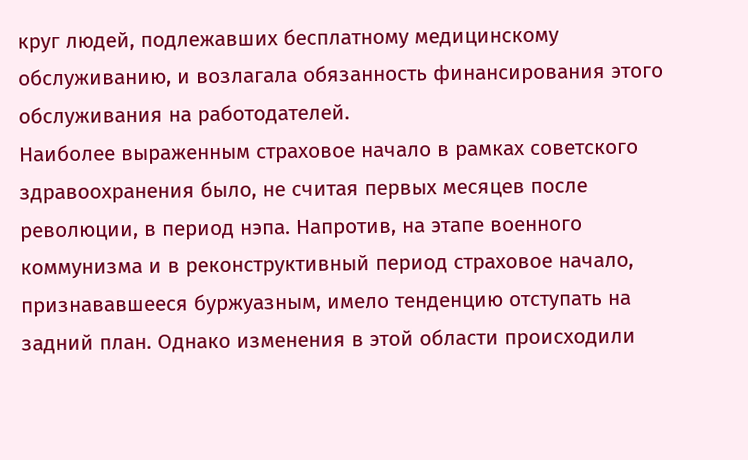круг людей, подлежавших бесплатному медицинскому обслуживанию, и возлагала обязанность финансирования этого обслуживания на работодателей.
Наиболее выраженным страховое начало в рамках советского здравоохранения было, не считая первых месяцев после революции, в период нэпа. Напротив, на этапе военного коммунизма и в реконструктивный период страховое начало, признававшееся буржуазным, имело тенденцию отступать на задний план. Однако изменения в этой области происходили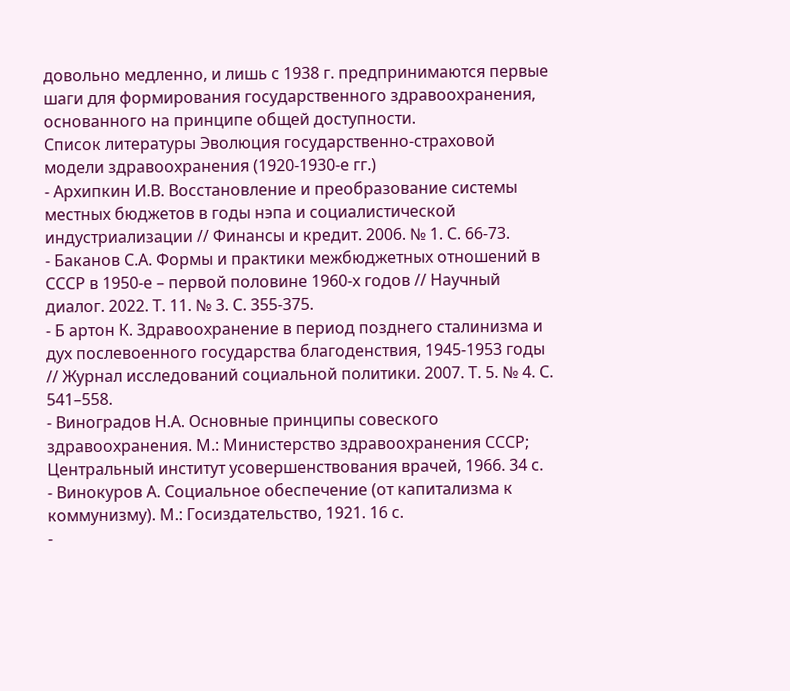довольно медленно, и лишь с 1938 г. предпринимаются первые шаги для формирования государственного здравоохранения, основанного на принципе общей доступности.
Список литературы Эволюция государственно-страховой модели здравоохранения (1920-1930-е гг.)
- Архипкин И.В. Восстановление и преобразование системы местных бюджетов в годы нэпа и социалистической индустриализации // Финансы и кредит. 2006. № 1. С. 66-73.
- Баканов С.А. Формы и практики межбюджетных отношений в СССР в 1950-е – первой половине 1960-х годов // Научный диалог. 2022. Т. 11. № 3. С. 355-375.
- Б артон К. Здравоохранение в период позднего сталинизма и дух послевоенного государства благоденствия, 1945-1953 годы // Журнал исследований социальной политики. 2007. Т. 5. № 4. С. 541–558.
- Виноградов Н.А. Основные принципы совеского здравоохранения. М.: Министерство здравоохранения СССР; Центральный институт усовершенствования врачей, 1966. 34 с.
- Винокуров А. Социальное обеспечение (от капитализма к коммунизму). М.: Госиздательство, 1921. 16 с.
-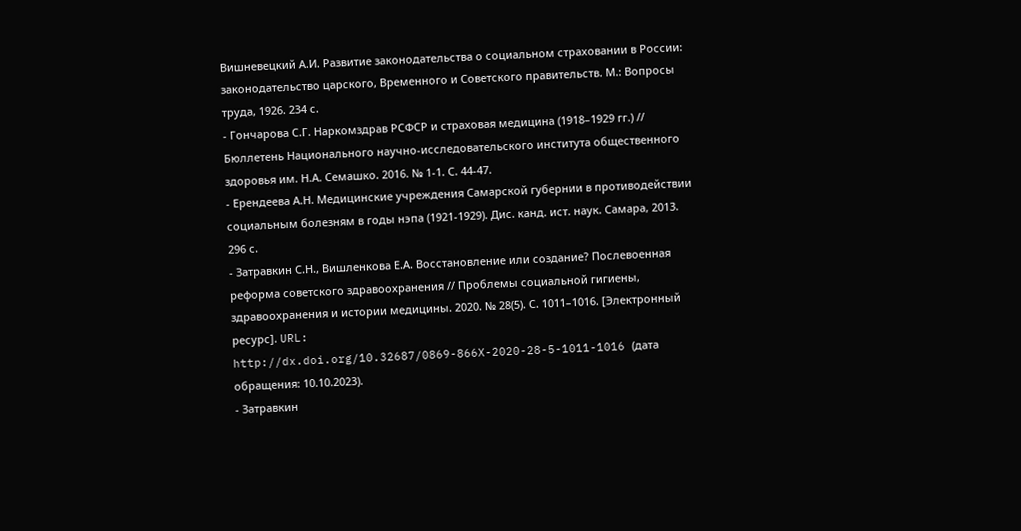Вишневецкий А.И. Развитие законодательства о социальном страховании в России: законодательство царского, Временного и Советского правительств. М.: Вопросы труда, 1926. 234 с.
- Гончарова С.Г. Наркомздрав РСФСР и страховая медицина (1918–1929 гг.) // Бюллетень Национального научно-исследовательского института общественного здоровья им. Н.А. Семашко. 2016. № 1-1. С. 44-47.
- Ерендеева А.Н. Медицинские учреждения Самарской губернии в противодействии социальным болезням в годы нэпа (1921-1929). Дис. канд. ист. наук. Самара, 2013. 296 с.
- Затравкин С.Н., Вишленкова Е.А. Восстановление или создание? Послевоенная реформа советского здравоохранения // Проблемы социальной гигиены, здравоохранения и истории медицины. 2020. № 28(5). С. 1011–1016. [Электронный ресурс]. URL: http://dx.doi.org/10.32687/0869-866X-2020-28-5-1011-1016 (дата обращения: 10.10.2023).
- Затравкин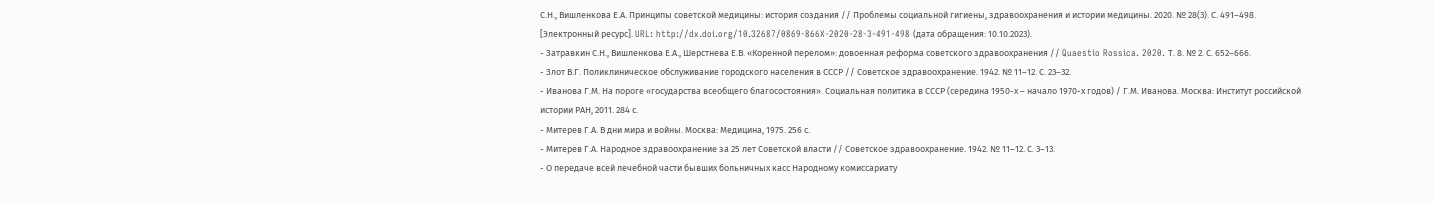С.Н., Вишленкова Е.А. Принципы советской медицины: история создания // Проблемы социальной гигиены, здравоохранения и истории медицины. 2020. № 28(3). С. 491–498. [Электронный ресурс]. URL: http://dx.doi.org/10.32687/0869-866X-2020-28-3-491-498 (дата обращения: 10.10.2023).
- Затравкин С.Н., Вишленкова Е.А., Шерстнева Е.В. «Коренной перелом»: довоенная реформа советского здравоохранения // Quaestio Rossica. 2020. Т. 8. № 2. С. 652–666.
- Злот В.Г. Поликлиническое обслуживание городского населения в СССР // Советское здравоохранение. 1942. № 11–12. С. 23–32.
- Иванова Г.М. На пороге «государства всеобщего благосостояния». Социальная политика в СССР (середина 1950-х – начало 1970-х годов) / Г.М. Иванова. Москва: Институт российской истории РАН, 2011. 284 с.
- Митерев Г.А. В дни мира и войны. Москва: Медицина, 1975. 256 с.
- Митерев Г.А. Народное здравоохранение за 25 лет Советской власти // Советское здравоохранение. 1942. № 11–12. С. 3–13.
- О передаче всей лечебной части бывших больничных касс Народному комиссариату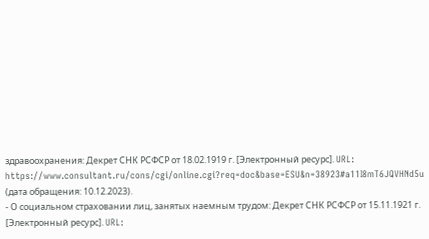здравоохранения: Декрет СНК РСФСР от 18.02.1919 г. [Электронный ресурс]. URL: https://www.consultant.ru/cons/cgi/online.cgi?req=doc&base=ESU&n=38923#a11I8mT6JQVHNd5u (дата обращения: 10.12.2023).
- О социальном страховании лиц, занятых наемным трудом: Декрет СНК РСФСР от 15.11.1921 г. [Электронный ресурс]. URL: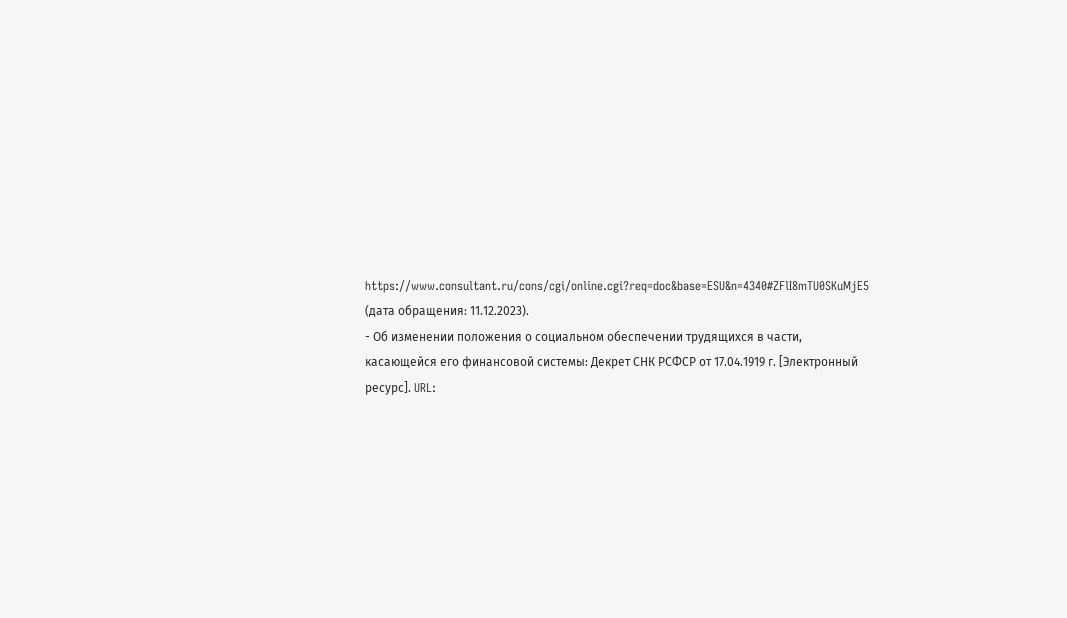https://www.consultant.ru/cons/cgi/online.cgi?req=doc&base=ESU&n=4340#ZFlI8mTU0SKuMjE5 (дата обращения: 11.12.2023).
- Об изменении положения о социальном обеспечении трудящихся в части, касающейся его финансовой системы: Декрет СНК РСФСР от 17.04.1919 г. [Электронный ресурс]. URL: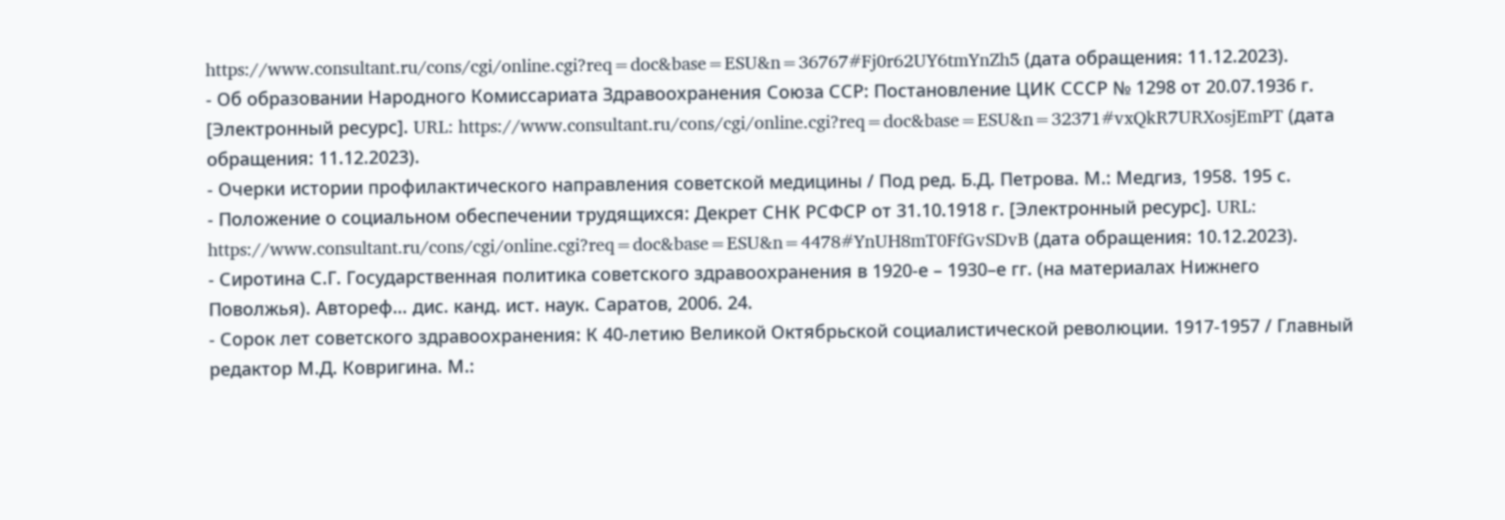https://www.consultant.ru/cons/cgi/online.cgi?req=doc&base=ESU&n=36767#Fj0r62UY6tmYnZh5 (дата обращения: 11.12.2023).
- Об образовании Народного Комиссариата Здравоохранения Союза ССР: Постановление ЦИК СССР № 1298 от 20.07.1936 г. [Электронный ресурс]. URL: https://www.consultant.ru/cons/cgi/online.cgi?req=doc&base=ESU&n=32371#vxQkR7URXosjEmPT (дата обращения: 11.12.2023).
- Очерки истории профилактического направления советской медицины / Под ред. Б.Д. Петрова. М.: Медгиз, 1958. 195 с.
- Положение о социальном обеспечении трудящихся: Декрет СНК РСФСР от 31.10.1918 г. [Электронный ресурс]. URL: https://www.consultant.ru/cons/cgi/online.cgi?req=doc&base=ESU&n=4478#YnUH8mT0FfGvSDvB (дата обращения: 10.12.2023).
- Сиротина С.Г. Государственная политика советского здравоохранения в 1920-е – 1930–е гг. (на материалах Нижнего Поволжья). Автореф… дис. канд. ист. наук. Саратов, 2006. 24.
- Сорок лет советского здравоохранения: К 40-летию Великой Октябрьской социалистической революции. 1917-1957 / Главный редактор М.Д. Ковригина. М.: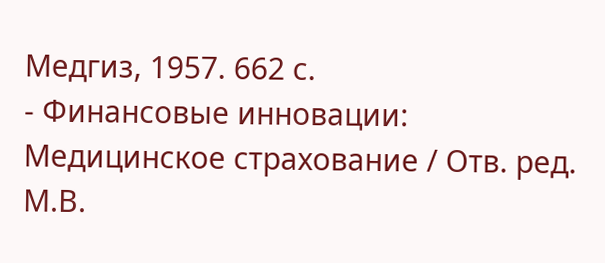Медгиз, 1957. 662 с.
- Финансовые инновации: Медицинское страхование / Отв. ред. М.В.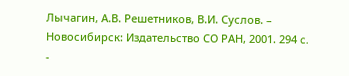Лычагин, А.В. Решетников, В.И. Суслов. – Новосибирск: Издательство СО РАН, 2001. 294 c.
-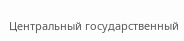Центральный государственный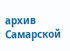архив Самарской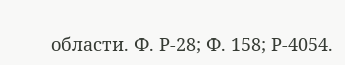области. Ф. Р-28; Ф. 158; Р-4054.